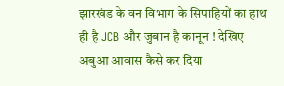झारखंड के वन विभाग के सिपाहियों का हाथ ही है JCB और जुबान है कानून ! देखिए अबुआ आवास कैसे कर दिया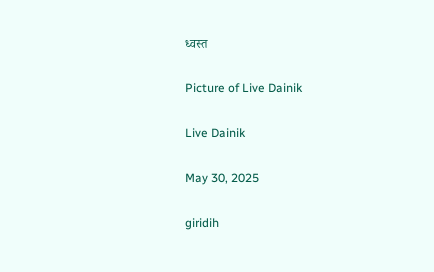ध्वस्त

Picture of Live Dainik

Live Dainik

May 30, 2025

giridih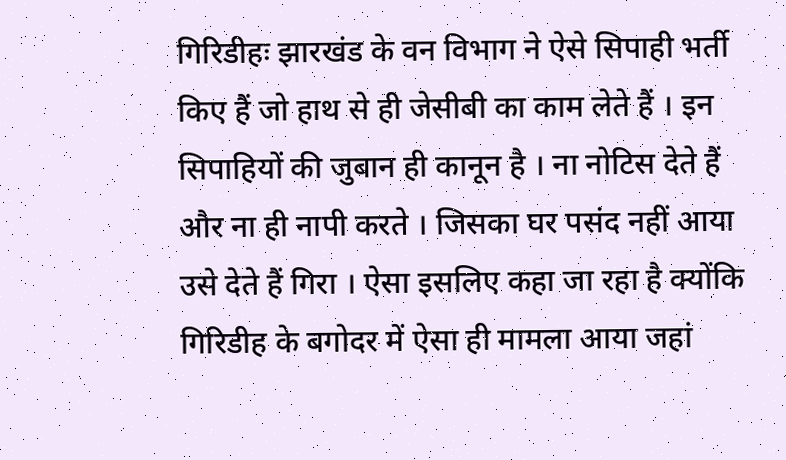गिरिडीहः झारखंड के वन विभाग ने ऐसे सिपाही भर्ती किए हैं जो हाथ से ही जेसीबी का काम लेते हैं । इन सिपाहियों की जुबान ही कानून है । ना नोटिस देते हैं और ना ही नापी करते । जिसका घर पसंद नहीं आया उसे देते हैं गिरा । ऐसा इसलिए कहा जा रहा है क्योंकि गिरिडीह के बगोदर में ऐसा ही मामला आया जहां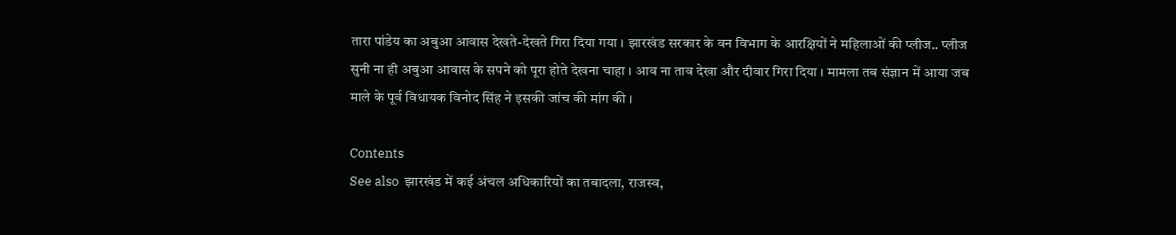तारा पांडेय का अबुआ आवास देखते-देखते गिरा दिया गया । झारखंड सरकार के वन विभाग के आरक्षियों ने महिलाओं की प्लीज.. प्लीज सुनी ना ही अबुआ आवास के सपने को पूरा होते देखना चाहा । आव ना ताव देखा और दीवार गिरा दिया । मामला तब संज्ञान में आया जब माले के पूर्व विधायक विनोद सिंह ने इसकी जांच की मांग की ।

Contents
See also  झारखंड में कई अंचल अधिकारियों का तबादला, राजस्व,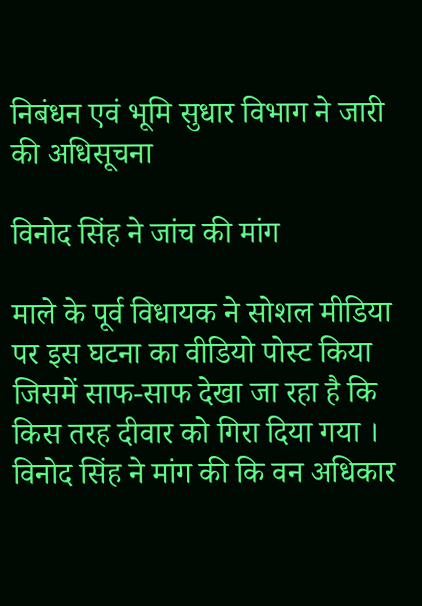निबंधन एवं भूमि सुधार विभाग ने जारी की अधिसूचना

विनोद सिंह ने जांच की मांग

माले के पूर्व विधायक ने सोशल मीडिया पर इस घटना का वीडियो पोस्ट किया जिसमें साफ-साफ देखा जा रहा है कि किस तरह दीवार को गिरा दिया गया । विनोद सिंह ने मांग की कि वन अधिकार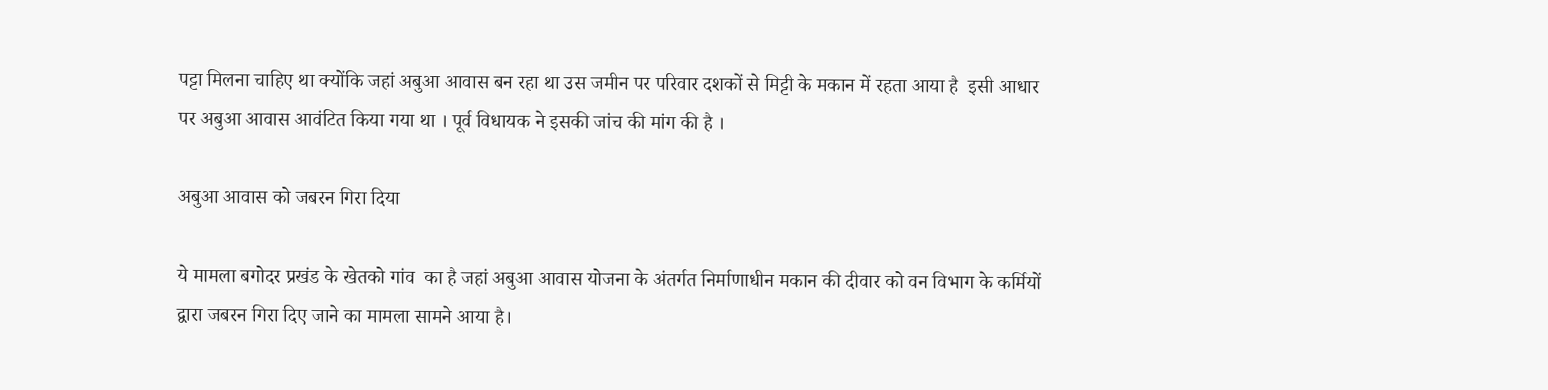पट्टा मिलना चाहिए था क्योंकि जहां अबुआ आवास बन रहा था उस जमीन पर परिवार दशकों से मिट्टी के मकान में रहता आया है  इसी आधार पर अबुआ आवास आवंटित किया गया था । पूर्व विधायक ने इसकी जांच की मांग की है ।

अबुआ आवास को जबरन गिरा दिया

ये मामला बगोदर प्रखंड के खेतको गांव  का है जहां अबुआ आवास योजना के अंतर्गत निर्माणाधीन मकान की दीवार को वन विभाग के कर्मियों द्वारा जबरन गिरा दिए जाने का मामला सामने आया है।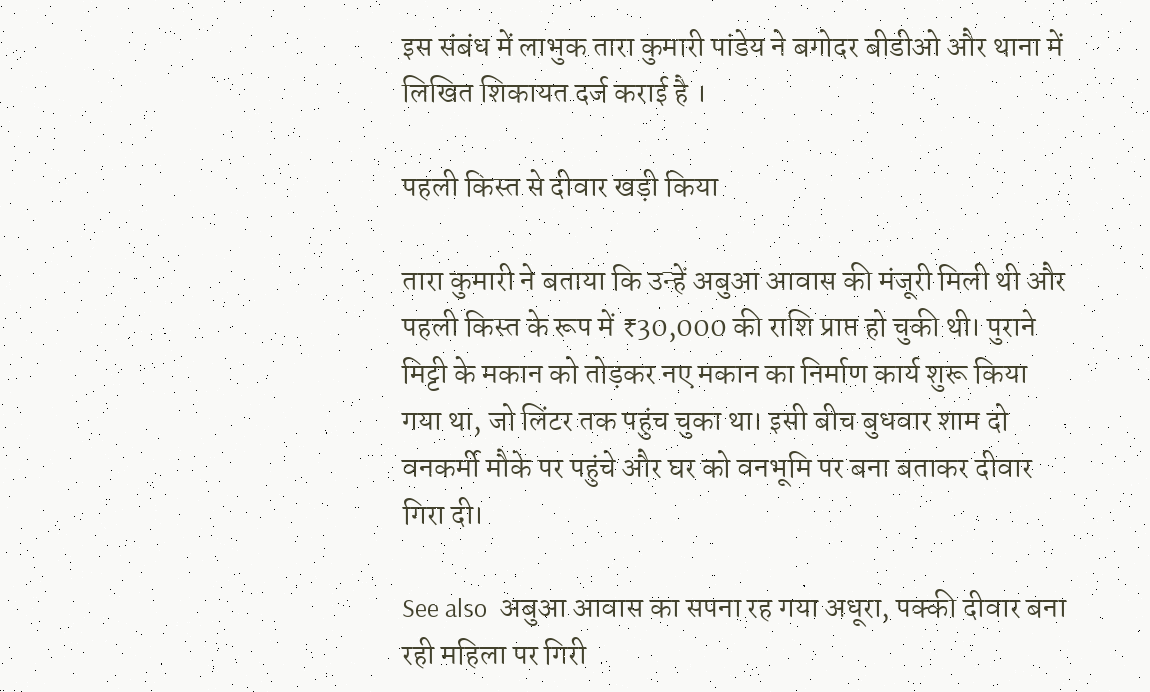इस संबंध में लाभुक तारा कुमारी पांडेय ने बगोदर बीडीओ और थाना में लिखित शिकायत दर्ज कराई है ।

पहली किस्त से दीवार खड़ी किया

तारा कुमारी ने बताया कि उन्हें अबुआ आवास की मंजूरी मिली थी और पहली किस्त के रूप में ₹30,000 की राशि प्राप्त हो चुकी थी। पुराने मिट्टी के मकान को तोड़कर नए मकान का निर्माण कार्य शुरू किया गया था, जो लिंटर तक पहुंच चुका था। इसी बीच बुधवार शाम दो वनकर्मी मौके पर पहुंचे और घर को वनभूमि पर बना बताकर दीवार गिरा दी।

See also  अबुआ आवास का सपना रह गया अधूरा, पक्की दीवार बना रही महिला पर गिरी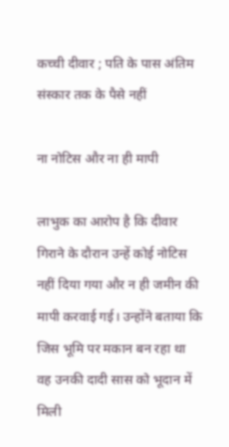कच्ची दीवार ; पति के पास अंतिम संस्कार तक के पैसे नहीं

ना नोटिस और ना ही मापी

लाभुक का आरोप है कि दीवार गिराने के दौरान उन्हें कोई नोटिस नहीं दिया गया और न ही जमीन की मापी करवाई गई। उन्होंने बताया कि जिस भूमि पर मकान बन रहा था वह उनकी दादी सास को भूदान में मिली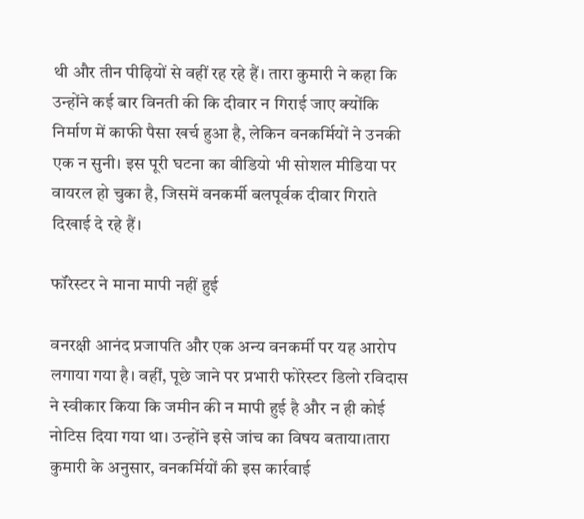थी और तीन पीढ़ियों से वहीं रह रहे हैं। तारा कुमारी ने कहा कि उन्होंने कई बार विनती की कि दीवार न गिराई जाए क्योंकि निर्माण में काफी पैसा खर्च हुआ है, लेकिन वनकर्मियों ने उनकी एक न सुनी। इस पूरी घटना का वीडियो भी सोशल मीडिया पर वायरल हो चुका है, जिसमें वनकर्मी बलपूर्वक दीवार गिराते दिखाई दे रहे हैं।

फॉरेस्टर ने माना मापी नहीं हुई

वनरक्षी आनंद प्रजापति और एक अन्य वनकर्मी पर यह आरोप लगाया गया है। वहीं, पूछे जाने पर प्रभारी फोरेस्टर डिलो रविदास ने स्वीकार किया कि जमीन की न मापी हुई है और न ही कोई नोटिस दिया गया था। उन्होंने इसे जांच का विषय बताया।तारा कुमारी के अनुसार, वनकर्मियों की इस कार्रवाई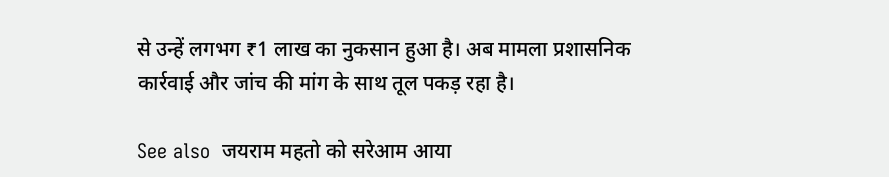से उन्हें लगभग ₹1 लाख का नुकसान हुआ है। अब मामला प्रशासनिक कार्रवाई और जांच की मांग के साथ तूल पकड़ रहा है।

See also  जयराम महतो को सरेआम आया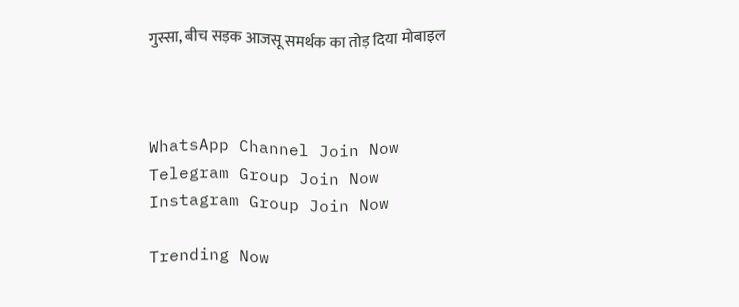गुस्सा, बीच सड़क आजसू समर्थक का तोड़ दिया मोबाइल



WhatsApp Channel Join Now
Telegram Group Join Now
Instagram Group Join Now

Trending Now